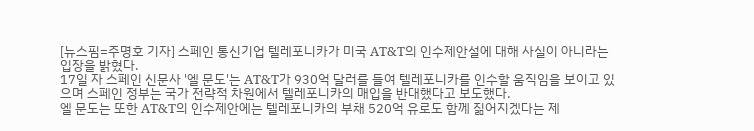[뉴스핌=주명호 기자] 스페인 통신기업 텔레포니카가 미국 AT&T의 인수제안설에 대해 사실이 아니라는 입장을 밝혔다.
17일 자 스페인 신문사 '엘 문도'는 AT&T가 930억 달러를 들여 텔레포니카를 인수할 움직임을 보이고 있으며 스페인 정부는 국가 전략적 차원에서 텔레포니카의 매입을 반대했다고 보도했다.
엘 문도는 또한 AT&T의 인수제안에는 텔레포니카의 부채 520억 유로도 함께 짊어지겠다는 제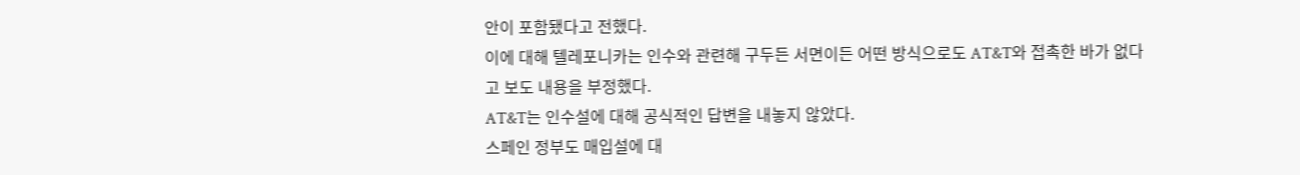안이 포함됐다고 전했다.
이에 대해 텔레포니카는 인수와 관련해 구두든 서면이든 어떤 방식으로도 AT&T와 접촉한 바가 없다고 보도 내용을 부정했다.
AT&T는 인수설에 대해 공식적인 답변을 내놓지 않았다.
스페인 정부도 매입설에 대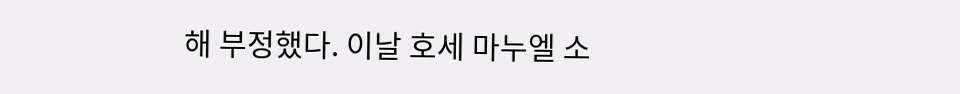해 부정했다. 이날 호세 마누엘 소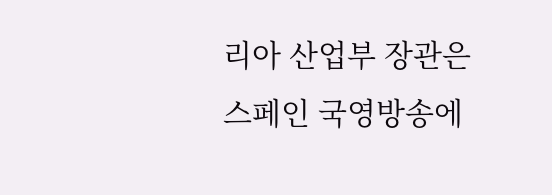리아 산업부 장관은 스페인 국영방송에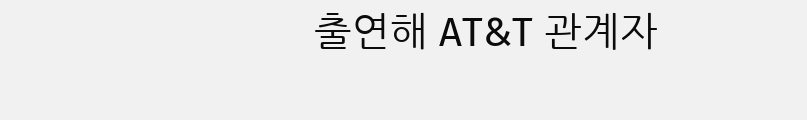출연해 AT&T 관계자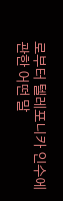로부터 텔레포니카 인수에 관한 어떤 말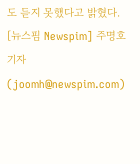도 듣지 못했다고 밝혔다.
[뉴스핌 Newspim] 주명호 기자 (joomh@newspim.com)